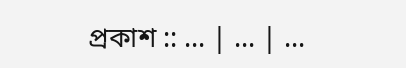প্রকাশ :: ... | ... | ...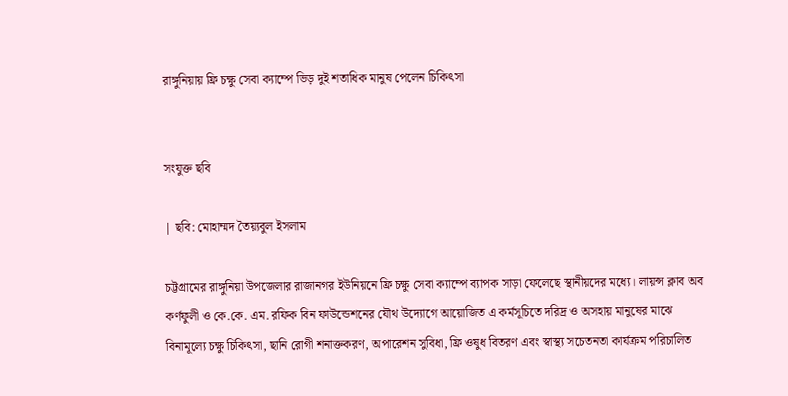রাঙ্গুনিয়ায় ফ্রি চক্ষু সেবা ক্যাম্পে ভিড় দুই শতাধিক মানুষ পেলেন চিকিৎসা


সংযুক্ত ছবি

| ছবি: মোহাম্মদ তৈয়্যবুল ইসলাম

চট্টগ্রামের রাঙ্গুনিয়া উপজেলার রাজানগর ইউনিয়নে ফ্রি চক্ষু সেবা ক্যাম্পে ব্যাপক সাড়া ফেলেছে স্থানীয়দের মধ্যে। লায়ন্স ক্লাব অব কর্ণফুলী ও কে.কে. এম. রফিক বিন ফাউন্ডেশনের যৌথ উদ্যোগে আয়োজিত এ কর্মসূচিতে দরিদ্র ও অসহায় মানুষের মাঝে বিনামূল্যে চক্ষু চিকিৎসা, ছানি রোগী শনাক্তকরণ, অপারেশন সুবিধা, ফ্রি ওষুধ বিতরণ এবং স্বাস্থ্য সচেতনতা কার্যক্রম পরিচালিত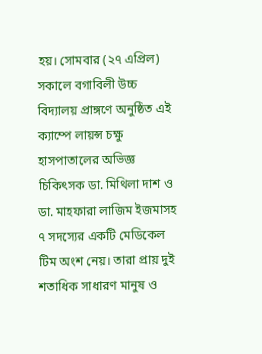হয়। সোমবার (২৭ এপ্রিল) সকালে বগাবিলী উচ্চ বিদ্যালয় প্রাঙ্গণে অনুষ্ঠিত এই ক্যাম্পে লায়ন্স চক্ষু হাসপাতালের অভিজ্ঞ চিকিৎসক ডা. মিথিলা দাশ ও ডা. মাহফারা লাজিম ইজমাসহ ৭ সদস্যের একটি মেডিকেল টিম অংশ নেয়। তারা প্রায় দুই শতাধিক সাধারণ মানুষ ও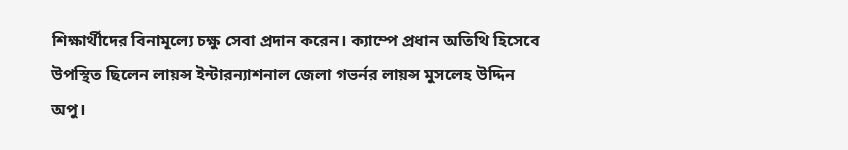শিক্ষার্থীদের বিনামূল্যে চক্ষু সেবা প্রদান করেন। ক্যাম্পে প্রধান অতিথি হিসেবে উপস্থিত ছিলেন লায়ন্স ইন্টারন্যাশনাল জেলা গভর্নর লায়ন্স মুসলেহ উদ্দিন অপু।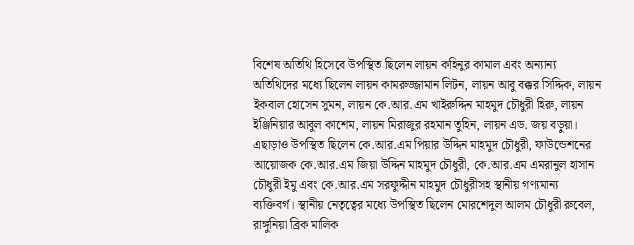বিশেষ অতিথি হিসেবে উপস্থিত ছিলেন লায়ন কহিনুর কামাল এবং অন্যান্য অতিথিদের মধ্যে ছিলেন লায়ন কামরুজ্জামান লিটন, লায়ন আবু বক্কর সিদ্দিক, লায়ন ইকবাল হোসেন সুমন, লায়ন কে.আর.এম খাইরুদ্দিন মাহমুদ চৌধুরী হিরু, লায়ন ইঞ্জিনিয়ার আবুল কাশেম, লায়ন মিরাজুর রহমান তুহিন, লায়ন এড. জয় বড়ুয়া। এছাড়াও উপস্থিত ছিলেন কে.আর.এম পিয়ার উদ্দিন মাহমুদ চৌধুরী, ফাউন্ডেশনের আয়োজক কে.আর.এম জিয়া উদ্দিন মাহমুদ চৌধুরী, কে.আর.এম এমরানুল হাসান চৌধুরী ইমু এবং কে.আর.এম সরফুদ্দীন মাহমুদ চৌধুরীসহ স্থানীয় গণ্যমান্য ব্যক্তিবর্গ। স্থানীয় নেতৃত্বের মধ্যে উপস্থিত ছিলেন মোরশেদুল আলম চৌধুরী রুবেল, রাঙ্গুনিয়া ব্রিক মালিক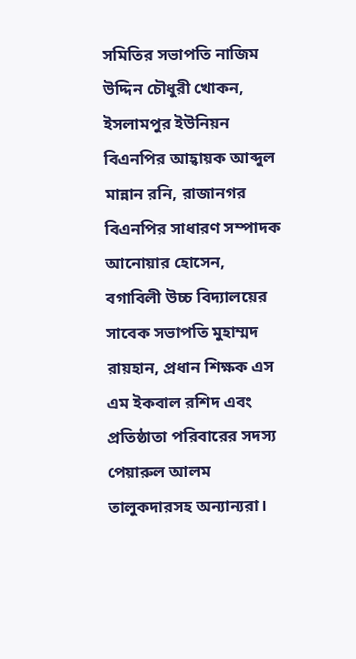সমিতির সভাপতি নাজিম উদ্দিন চৌধুরী খোকন, ইসলামপুর ইউনিয়ন বিএনপির আহ্বায়ক আব্দুল মান্নান রনি, রাজানগর বিএনপির সাধারণ সম্পাদক আনোয়ার হোসেন, বগাবিলী উচ্চ বিদ্যালয়ের সাবেক সভাপতি মুহাম্মদ রায়হান, প্রধান শিক্ষক এস এম ইকবাল রশিদ এবং প্রতিষ্ঠাতা পরিবারের সদস্য পেয়ারুল আলম তালুকদারসহ অন্যান্যরা।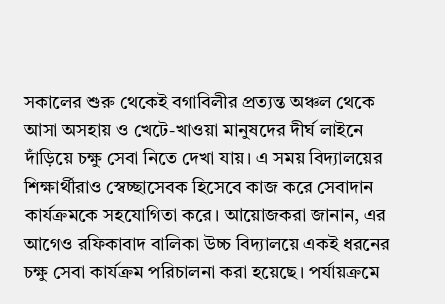সকালের শুরু থেকেই বগাবিলীর প্রত্যন্ত অঞ্চল থেকে আসা অসহায় ও খেটে-খাওয়া মানুষদের দীর্ঘ লাইনে দাঁড়িয়ে চক্ষু সেবা নিতে দেখা যায়। এ সময় বিদ্যালয়ের শিক্ষার্থীরাও স্বেচ্ছাসেবক হিসেবে কাজ করে সেবাদান কার্যক্রমকে সহযোগিতা করে। আয়োজকরা জানান, এর আগেও রফিকাবাদ বালিকা উচ্চ বিদ্যালয়ে একই ধরনের চক্ষু সেবা কার্যক্রম পরিচালনা করা হয়েছে। পর্যায়ক্রমে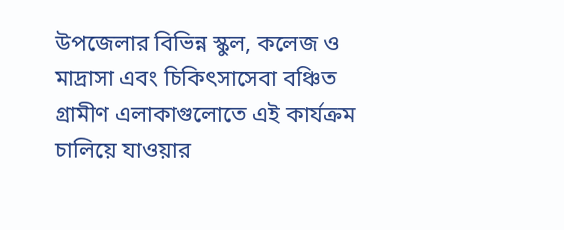উপজেলার বিভিন্ন স্কুল, কলেজ ও মাদ্রাসা এবং চিকিৎসাসেবা বঞ্চিত গ্রামীণ এলাকাগুলোতে এই কার্যক্রম চালিয়ে যাওয়ার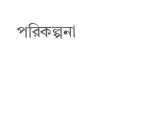পরিকল্পনা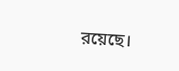রয়েছে।